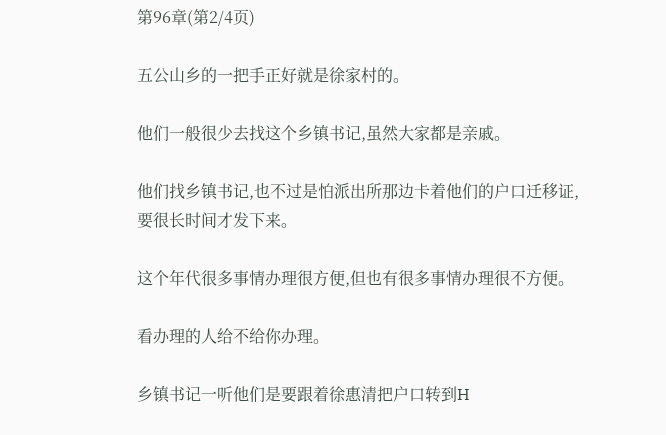第96章(第2/4页)

五公山乡的一把手正好就是徐家村的。

他们一般很少去找这个乡镇书记,虽然大家都是亲戚。

他们找乡镇书记,也不过是怕派出所那边卡着他们的户口迁移证,要很长时间才发下来。

这个年代很多事情办理很方便,但也有很多事情办理很不方便。

看办理的人给不给你办理。

乡镇书记一听他们是要跟着徐惠清把户口转到H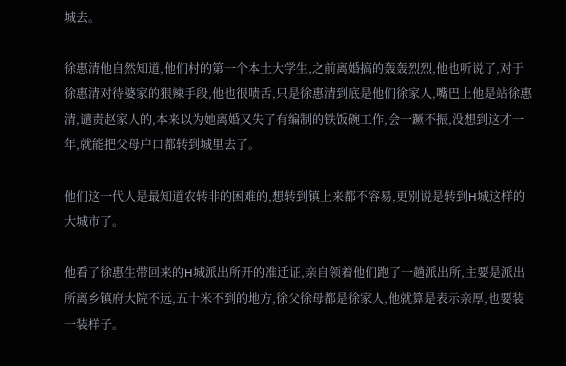城去。

徐惠清他自然知道,他们村的第一个本土大学生,之前离婚搞的轰轰烈烈,他也听说了,对于徐惠清对待婆家的狠辣手段,他也很啧舌,只是徐惠清到底是他们徐家人,嘴巴上他是站徐惠清,谴责赵家人的,本来以为她离婚又失了有编制的铁饭碗工作,会一蹶不振,没想到这才一年,就能把父母户口都转到城里去了。

他们这一代人是最知道农转非的困难的,想转到镇上来都不容易,更别说是转到H城这样的大城市了。

他看了徐惠生带回来的H城派出所开的准迁证,亲自领着他们跑了一趟派出所,主要是派出所离乡镇府大院不远,五十米不到的地方,徐父徐母都是徐家人,他就算是表示亲厚,也要装一装样子。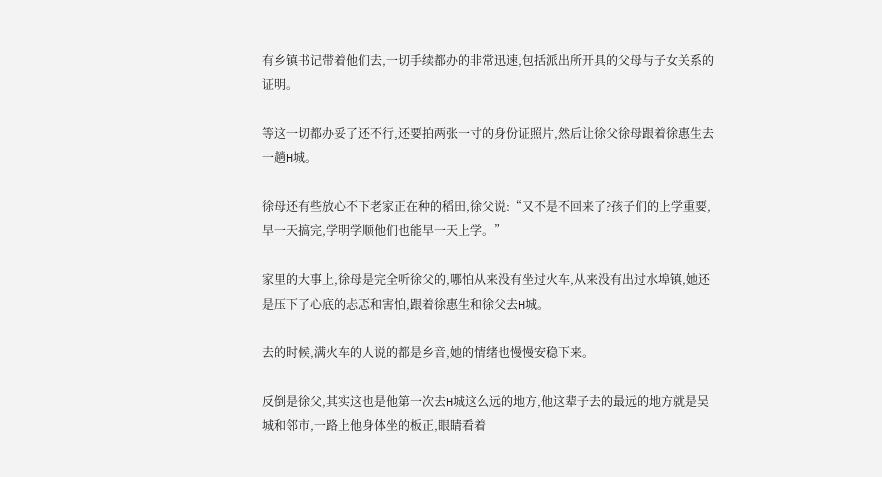有乡镇书记带着他们去,一切手续都办的非常迅速,包括派出所开具的父母与子女关系的证明。

等这一切都办妥了还不行,还要拍两张一寸的身份证照片,然后让徐父徐母跟着徐惠生去一趟H城。

徐母还有些放心不下老家正在种的稻田,徐父说:“又不是不回来了?孩子们的上学重要,早一天搞完,学明学顺他们也能早一天上学。”

家里的大事上,徐母是完全听徐父的,哪怕从来没有坐过火车,从来没有出过水埠镇,她还是压下了心底的忐忑和害怕,跟着徐惠生和徐父去H城。

去的时候,满火车的人说的都是乡音,她的情绪也慢慢安稳下来。

反倒是徐父,其实这也是他第一次去H城这么远的地方,他这辈子去的最远的地方就是吴城和邻市,一路上他身体坐的板正,眼睛看着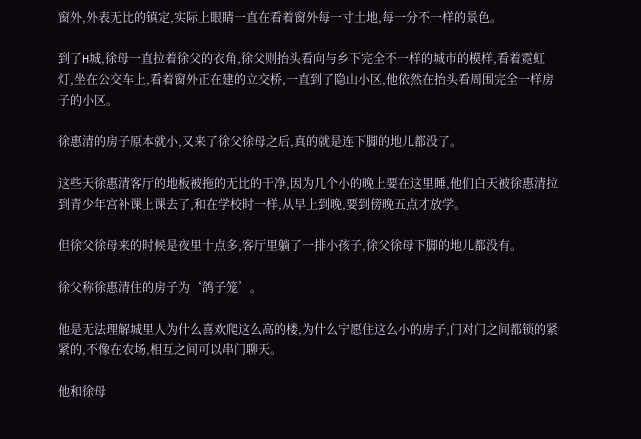窗外,外表无比的镇定,实际上眼睛一直在看着窗外每一寸土地,每一分不一样的景色。

到了H城,徐母一直拉着徐父的衣角,徐父则抬头看向与乡下完全不一样的城市的模样,看着霓虹灯,坐在公交车上,看着窗外正在建的立交桥,一直到了隐山小区,他依然在抬头看周围完全一样房子的小区。

徐惠清的房子原本就小,又来了徐父徐母之后,真的就是连下脚的地儿都没了。

这些天徐惠清客厅的地板被拖的无比的干净,因为几个小的晚上要在这里睡,他们白天被徐惠清拉到青少年宫补课上课去了,和在学校时一样,从早上到晚,要到傍晚五点才放学。

但徐父徐母来的时候是夜里十点多,客厅里躺了一排小孩子,徐父徐母下脚的地儿都没有。

徐父称徐惠清住的房子为‘鸽子笼’。

他是无法理解城里人为什么喜欢爬这么高的楼,为什么宁愿住这么小的房子,门对门之间都锁的紧紧的,不像在农场,相互之间可以串门聊天。

他和徐母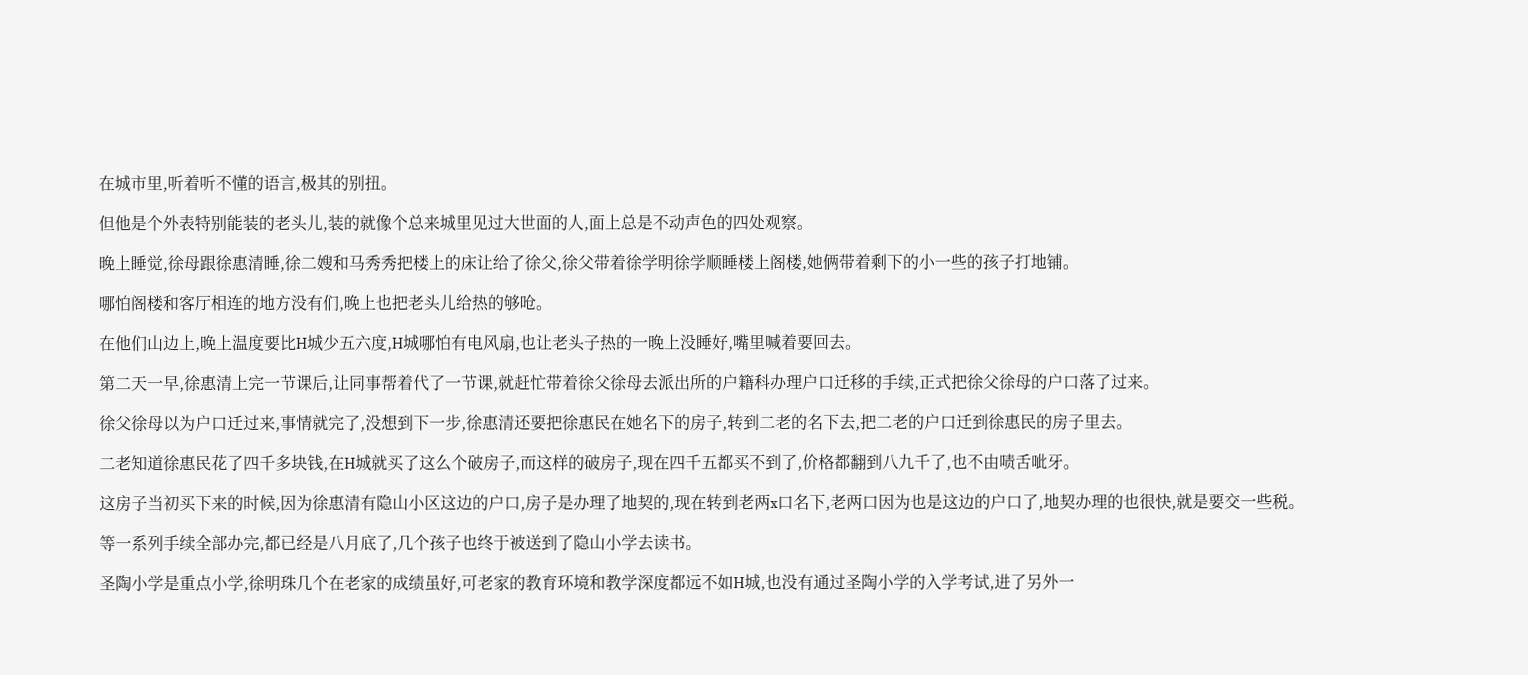在城市里,听着听不懂的语言,极其的别扭。

但他是个外表特别能装的老头儿,装的就像个总来城里见过大世面的人,面上总是不动声色的四处观察。

晚上睡觉,徐母跟徐惠清睡,徐二嫂和马秀秀把楼上的床让给了徐父,徐父带着徐学明徐学顺睡楼上阁楼,她俩带着剩下的小一些的孩子打地铺。

哪怕阁楼和客厅相连的地方没有们,晚上也把老头儿给热的够呛。

在他们山边上,晚上温度要比H城少五六度,H城哪怕有电风扇,也让老头子热的一晚上没睡好,嘴里喊着要回去。

第二天一早,徐惠清上完一节课后,让同事帮着代了一节课,就赶忙带着徐父徐母去派出所的户籍科办理户口迁移的手续,正式把徐父徐母的户口落了过来。

徐父徐母以为户口迁过来,事情就完了,没想到下一步,徐惠清还要把徐惠民在她名下的房子,转到二老的名下去,把二老的户口迁到徐惠民的房子里去。

二老知道徐惠民花了四千多块钱,在H城就买了这么个破房子,而这样的破房子,现在四千五都买不到了,价格都翻到八九千了,也不由啧舌呲牙。

这房子当初买下来的时候,因为徐惠清有隐山小区这边的户口,房子是办理了地契的,现在转到老两x口名下,老两口因为也是这边的户口了,地契办理的也很快,就是要交一些税。

等一系列手续全部办完,都已经是八月底了,几个孩子也终于被送到了隐山小学去读书。

圣陶小学是重点小学,徐明珠几个在老家的成绩虽好,可老家的教育环境和教学深度都远不如H城,也没有通过圣陶小学的入学考试,进了另外一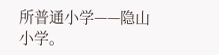所普通小学——隐山小学。